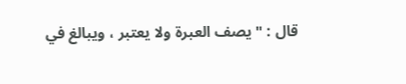قال : " يصف العبرة ولا يعتبر ، ويبالغ في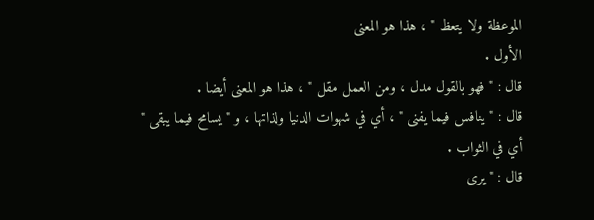الموعظة ولا يتعظ " ، هذا هو المعنى
الأول .
قال : " فهو بالقول مدل ، ومن العمل مقل " ، هذا هو المعنى أيضا .
قال : " ينافس فيما يفنى " ، أي في شهوات الدنيا ولذاتها ، و " يسامح فيما يبقى "
أي في الثواب .
قال : " يرى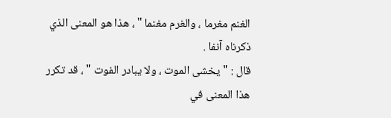الغنم مغرما ، والغرم مغنما " ، هذا هو المعنى الذي ذكرناه آنفا .
قال : " يخشى الموت ، ولا يبادر الفوت " ، قد تكرر هذا المعنى في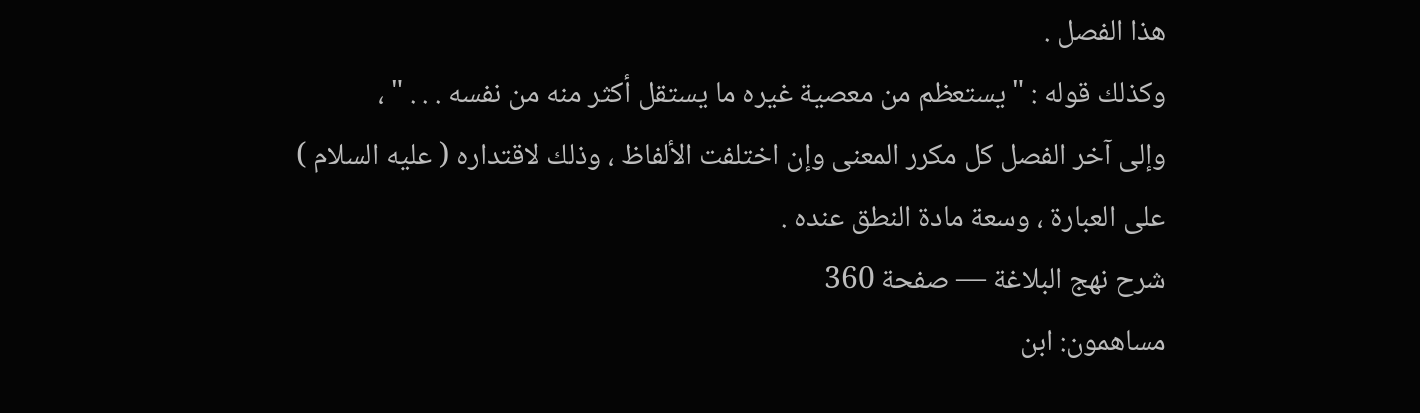هذا الفصل .
وكذلك قوله : " يستعظم من معصية غيره ما يستقل أكثر منه من نفسه . . . " ،
وإلى آخر الفصل كل مكرر المعنى وإن اختلفت الألفاظ ، وذلك لاقتداره ( عليه السلام )
على العبارة ، وسعة مادة النطق عنده .
شرح نهج البلاغة — صفحة 360
مساهمون: ابن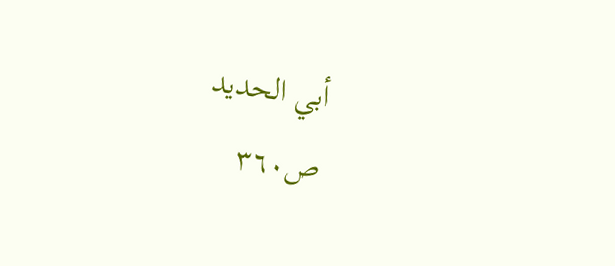أبي الحديد
ص٣٦٠